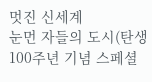멋진 신세계
눈먼 자들의 도시(탄생 100주년 기념 스페셜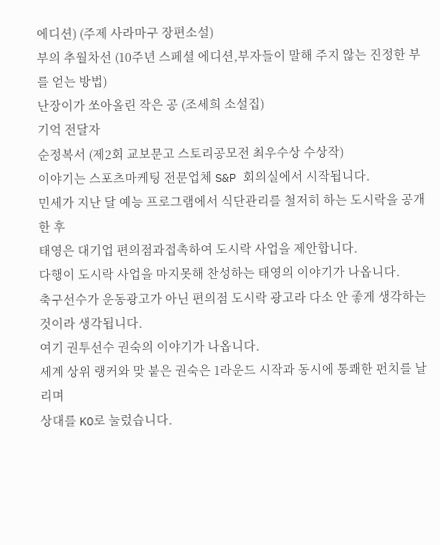에디션) (주제 사라마구 장편소설)
부의 추월차선 (10주년 스페셜 에디션,부자들이 말해 주지 않는 진정한 부를 얻는 방법)
난장이가 쏘아올린 작은 공 (조세희 소설집)
기억 전달자
순정복서 (제2회 교보문고 스토리공모전 최우수상 수상작)
이야기는 스포츠마케팅 전문업체 S&P 회의실에서 시작됩니다.
민세가 지난 달 예능 프로그램에서 식단관리를 철저히 하는 도시락을 공개한 후
태영은 대기업 편의점과접촉하여 도시락 사업을 제안합니다.
다행이 도시락 사업을 마지못해 찬성하는 태영의 이야기가 나옵니다.
축구선수가 운동광고가 아닌 편의점 도시락 광고라 다소 안 좋게 생각하는
것이라 생각됩니다.
여기 권투선수 권숙의 이야기가 나옵니다.
세계 상위 랭커와 맞 붙은 권숙은 1라운드 시작과 동시에 통쾌한 펀치를 날리며
상대를 KO로 눌렀습니다.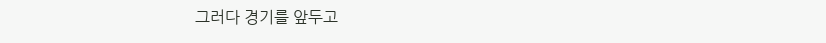그러다 경기를 앞두고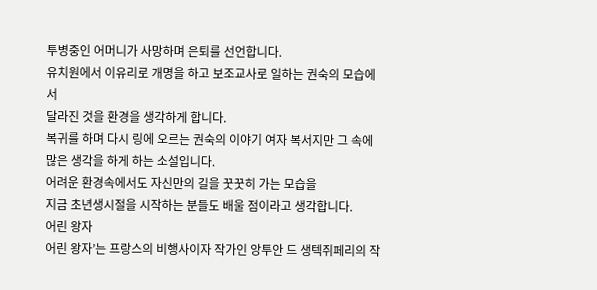투병중인 어머니가 사망하며 은퇴를 선언합니다.
유치원에서 이유리로 개명을 하고 보조교사로 일하는 권숙의 모습에서
달라진 것을 환경을 생각하게 합니다.
복귀를 하며 다시 링에 오르는 권숙의 이야기 여자 복서지만 그 속에
많은 생각을 하게 하는 소설입니다.
어려운 환경속에서도 자신만의 길을 꿋꿋히 가는 모습을
지금 초년생시절을 시작하는 분들도 배울 점이라고 생각합니다.
어린 왕자
어린 왕자’는 프랑스의 비행사이자 작가인 앙투안 드 생텍쥐페리의 작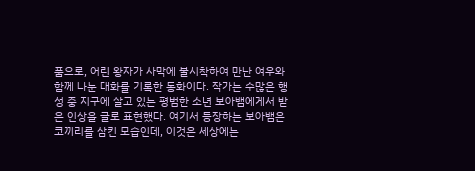품으로, 어린 왕자가 사막에 불시착하여 만난 여우와 함께 나눈 대화를 기록한 동화이다. 작가는 수많은 행성 중 지구에 살고 있는 평범한 소년 보아뱀에게서 받은 인상을 글로 표현했다. 여기서 등장하는 보아뱀은 코끼리를 삼킨 모습인데, 이것은 세상에는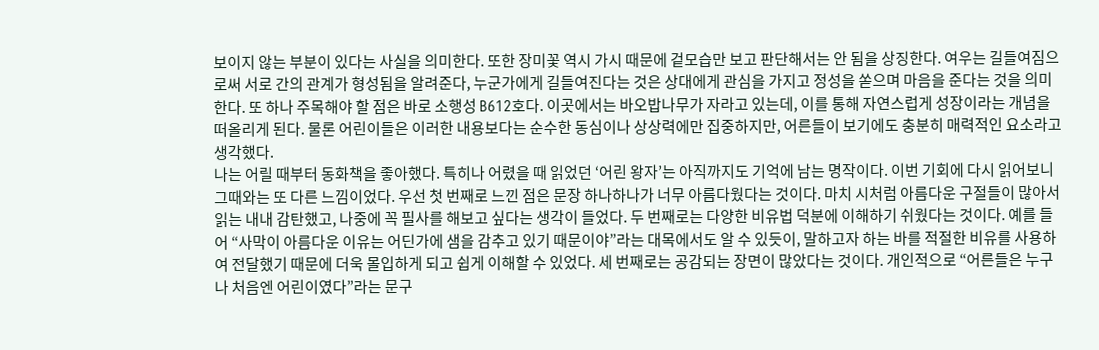보이지 않는 부분이 있다는 사실을 의미한다. 또한 장미꽃 역시 가시 때문에 겉모습만 보고 판단해서는 안 됨을 상징한다. 여우는 길들여짐으로써 서로 간의 관계가 형성됨을 알려준다, 누군가에게 길들여진다는 것은 상대에게 관심을 가지고 정성을 쏟으며 마음을 준다는 것을 의미한다. 또 하나 주목해야 할 점은 바로 소행성 B612호다. 이곳에서는 바오밥나무가 자라고 있는데, 이를 통해 자연스럽게 성장이라는 개념을 떠올리게 된다. 물론 어린이들은 이러한 내용보다는 순수한 동심이나 상상력에만 집중하지만, 어른들이 보기에도 충분히 매력적인 요소라고 생각했다.
나는 어릴 때부터 동화책을 좋아했다. 특히나 어렸을 때 읽었던 ‘어린 왕자’는 아직까지도 기억에 남는 명작이다. 이번 기회에 다시 읽어보니 그때와는 또 다른 느낌이었다. 우선 첫 번째로 느낀 점은 문장 하나하나가 너무 아름다웠다는 것이다. 마치 시처럼 아름다운 구절들이 많아서 읽는 내내 감탄했고, 나중에 꼭 필사를 해보고 싶다는 생각이 들었다. 두 번째로는 다양한 비유법 덕분에 이해하기 쉬웠다는 것이다. 예를 들어 “사막이 아름다운 이유는 어딘가에 샘을 감추고 있기 때문이야”라는 대목에서도 알 수 있듯이, 말하고자 하는 바를 적절한 비유를 사용하여 전달했기 때문에 더욱 몰입하게 되고 쉽게 이해할 수 있었다. 세 번째로는 공감되는 장면이 많았다는 것이다. 개인적으로 “어른들은 누구나 처음엔 어린이였다”라는 문구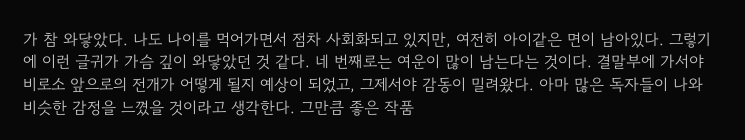가 참 와닿았다. 나도 나이를 먹어가면서 점차 사회화되고 있지만, 여전히 아이같은 면이 남아있다. 그렇기에 이런 글귀가 가슴 깊이 와닿았던 것 같다. 네 번째로는 여운이 많이 남는다는 것이다. 결말부에 가서야 비로소 앞으로의 전개가 어떻게 될지 예상이 되었고, 그제서야 감동이 밀려왔다. 아마 많은 독자들이 나와 비슷한 감정을 느꼈을 것이라고 생각한다. 그만큼 좋은 작품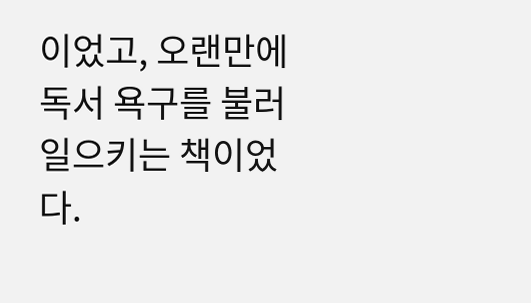이었고, 오랜만에 독서 욕구를 불러일으키는 책이었다.